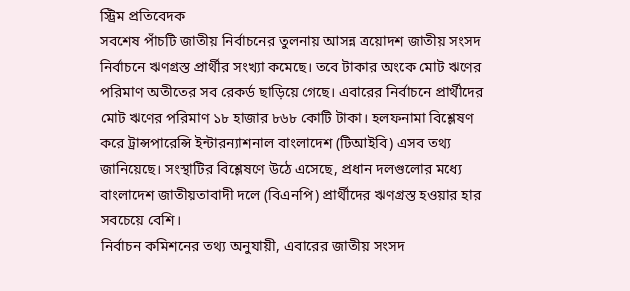স্ট্রিম প্রতিবেদক
সবশেষ পাঁচটি জাতীয় নির্বাচনের তুলনায় আসন্ন ত্রয়োদশ জাতীয় সংসদ নির্বাচনে ঋণগ্রস্ত প্রার্থীর সংখ্যা কমেছে। তবে টাকার অংকে মোট ঋণের পরিমাণ অতীতের সব রেকর্ড ছাড়িয়ে গেছে। এবারের নির্বাচনে প্রার্থীদের মোট ঋণের পরিমাণ ১৮ হাজার ৮৬৮ কোটি টাকা। হলফনামা বিশ্লেষণ করে ট্রান্সপারেন্সি ইন্টারন্যাশনাল বাংলাদেশ (টিআইবি) এসব তথ্য জানিয়েছে। সংস্থাটির বিশ্লেষণে উঠে এসেছে, প্রধান দলগুলোর মধ্যে বাংলাদেশ জাতীয়তাবাদী দলে (বিএনপি) প্রার্থীদের ঋণগ্রস্ত হওয়ার হার সবচেয়ে বেশি।
নির্বাচন কমিশনের তথ্য অনুযায়ী, এবারের জাতীয় সংসদ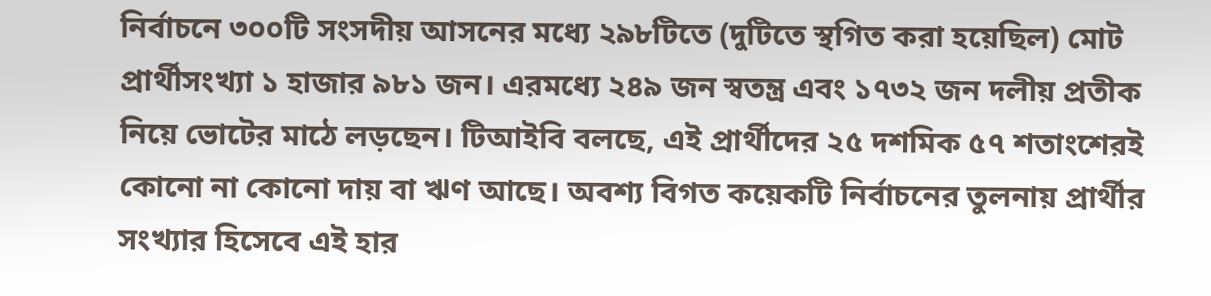নির্বাচনে ৩০০টি সংসদীয় আসনের মধ্যে ২৯৮টিতে (দুটিতে স্থগিত করা হয়েছিল) মোট প্রার্থীসংখ্যা ১ হাজার ৯৮১ জন। এরমধ্যে ২৪৯ জন স্বতন্ত্র এবং ১৭৩২ জন দলীয় প্রতীক নিয়ে ভোটের মাঠে লড়ছেন। টিআইবি বলছে, এই প্রার্থীদের ২৫ দশমিক ৫৭ শতাংশেরই কোনো না কোনো দায় বা ঋণ আছে। অবশ্য বিগত কয়েকটি নির্বাচনের তুলনায় প্রার্থীর সংখ্যার হিসেবে এই হার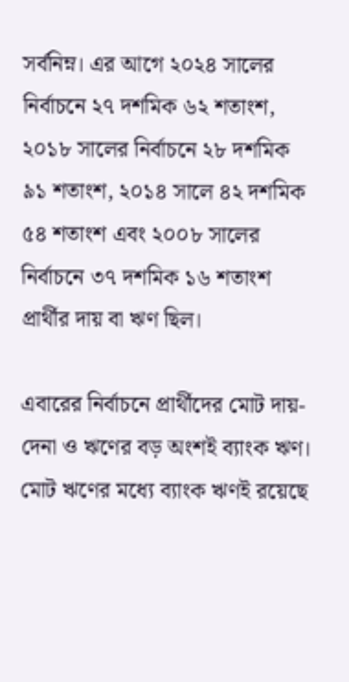সর্বনিম্ন। এর আগে ২০২৪ সালের নির্বাচনে ২৭ দশমিক ৬২ শতাংশ, ২০১৮ সালের নির্বাচনে ২৮ দশমিক ৯১ শতাংশ, ২০১৪ সালে ৪২ দশমিক ৫৪ শতাংশ এবং ২০০৮ সালের নির্বাচনে ৩৭ দশমিক ১৬ শতাংশ প্রার্থীর দায় বা ঋণ ছিল।

এবারের নির্বাচনে প্রার্থীদের মোট দায়-দেনা ও ঋণের বড় অংশই ব্যাংক ঋণ। মোট ঋণের মধ্যে ব্যাংক ঋণই রয়েছে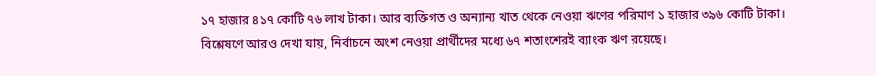১৭ হাজার ৪১৭ কোটি ৭৬ লাখ টাকা। আর ব্যক্তিগত ও অন্যান্য খাত থেকে নেওয়া ঋণের পরিমাণ ১ হাজার ৩৯৬ কোটি টাকা।
বিশ্লেষণে আরও দেখা যায়, নির্বাচনে অংশ নেওয়া প্রার্থীদের মধ্যে ৬৭ শতাংশেরই ব্যাংক ঋণ রয়েছে।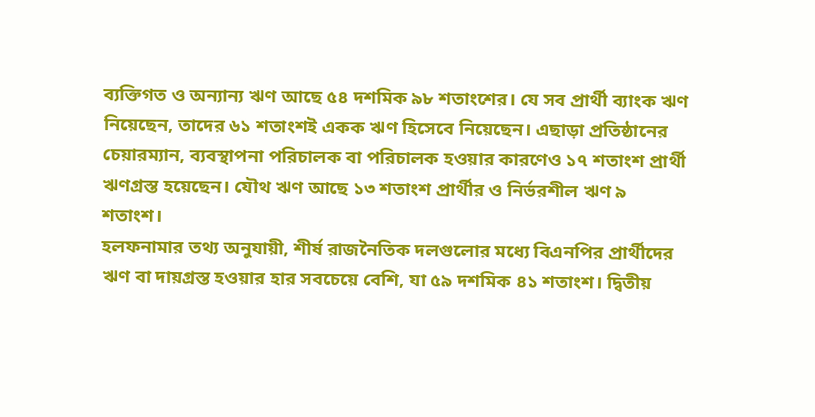ব্যক্তিগত ও অন্যান্য ঋণ আছে ৫৪ দশমিক ৯৮ শতাংশের। যে সব প্রার্থী ব্যাংক ঋণ নিয়েছেন, তাদের ৬১ শতাংশই একক ঋণ হিসেবে নিয়েছেন। এছাড়া প্রতিষ্ঠানের চেয়ারম্যান, ব্যবস্থাপনা পরিচালক বা পরিচালক হওয়ার কারণেও ১৭ শতাংশ প্রার্থী ঋণগ্রস্ত হয়েছেন। যৌথ ঋণ আছে ১৩ শতাংশ প্রার্থীর ও নির্ভরশীল ঋণ ৯ শতাংশ।
হলফনামার তথ্য অনুযায়ী, শীর্ষ রাজনৈতিক দলগুলোর মধ্যে বিএনপির প্রার্থীদের ঋণ বা দায়গ্রস্ত হওয়ার হার সবচেয়ে বেশি, যা ৫৯ দশমিক ৪১ শতাংশ। দ্বিতীয়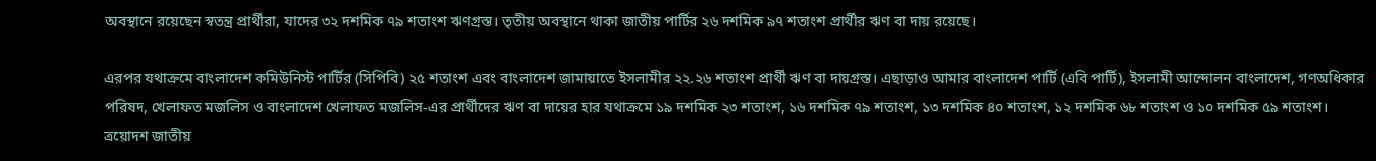অবস্থানে রয়েছেন স্বতন্ত্র প্রার্থীরা, যাদের ৩২ দশমিক ৭৯ শতাংশ ঋণগ্রস্ত। তৃতীয় অবস্থানে থাকা জাতীয় পার্টির ২৬ দশমিক ৯৭ শতাংশ প্রার্থীর ঋণ বা দায় রয়েছে।

এরপর যথাক্রমে বাংলাদেশ কমিউনিস্ট পার্টির (সিপিবি) ২৫ শতাংশ এবং বাংলাদেশ জামায়াতে ইসলামীর ২২.২৬ শতাংশ প্রার্থী ঋণ বা দায়গ্রস্ত। এছাড়াও আমার বাংলাদেশ পার্টি (এবি পার্টি), ইসলামী আন্দোলন বাংলাদেশ, গণঅধিকার পরিষদ, খেলাফত মজলিস ও বাংলাদেশ খেলাফত মজলিস-এর প্রার্থীদের ঋণ বা দায়ের হার যথাক্রমে ১৯ দশমিক ২৩ শতাংশ, ১৬ দশমিক ৭৯ শতাংশ, ১৩ দশমিক ৪০ শতাংশ, ১২ দশমিক ৬৮ শতাংশ ও ১০ দশমিক ৫৯ শতাংশ।
ত্রয়োদশ জাতীয়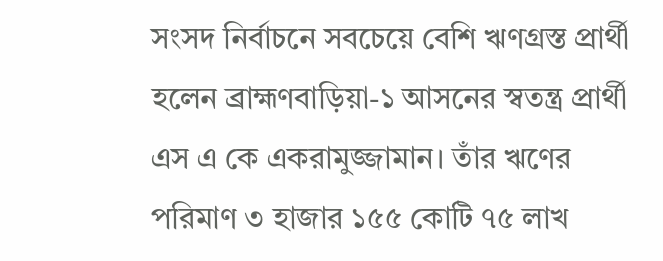সংসদ নির্বাচনে সবচেয়ে বেশি ঋণগ্রস্ত প্রার্থী হলেন ব্রাহ্মণবাড়িয়া-১ আসনের স্বতন্ত্র প্রার্থী এস এ কে একরামুজ্জামান। তাঁর ঋণের পরিমাণ ৩ হাজার ১৫৫ কোটি ৭৫ লাখ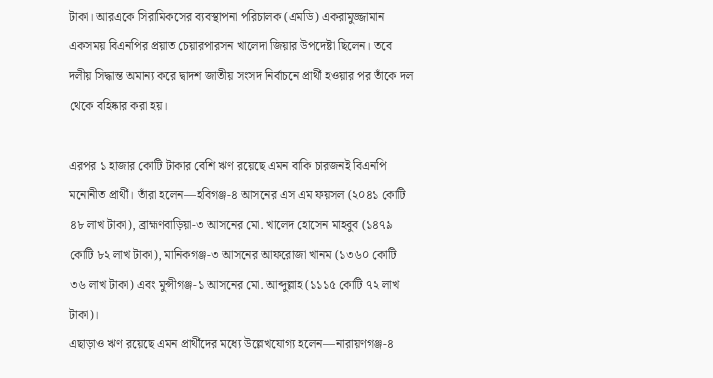টাকা। আরএকে সিরামিকসের ব্যবস্থাপনা পরিচালক (এমডি) একরামুজ্জামান একসময় বিএনপির প্রয়াত চেয়ারপারসন খালেদা জিয়ার উপদেষ্টা ছিলেন। তবে দলীয় সিদ্ধান্ত অমান্য করে দ্বাদশ জাতীয় সংসদ নির্বাচনে প্রার্থী হওয়ার পর তাঁকে দল থেকে বহিষ্কার করা হয়।

এরপর ১ হাজার কোটি টাকার বেশি ঋণ রয়েছে এমন বাকি চারজনই বিএনপি মনোনীত প্রার্থী। তাঁরা হলেন—হবিগঞ্জ-৪ আসনের এস এম ফয়সল (২০৪১ কোটি ৪৮ লাখ টাকা), ব্রাহ্মণবাড়িয়া-৩ আসনের মো. খালেদ হোসেন মাহবুব (১৪৭৯ কোটি ৮২ লাখ টাকা), মানিকগঞ্জ-৩ আসনের আফরোজা খানম (১৩৬০ কোটি ৩৬ লাখ টাকা) এবং মুন্সীগঞ্জ-১ আসনের মো. আব্দুল্লাহ (১১১৫ কোটি ৭২ লাখ টাকা)।
এছাড়াও ঋণ রয়েছে এমন প্রার্থীদের মধ্যে উল্লেখযোগ্য হলেন—নারায়ণগঞ্জ-৪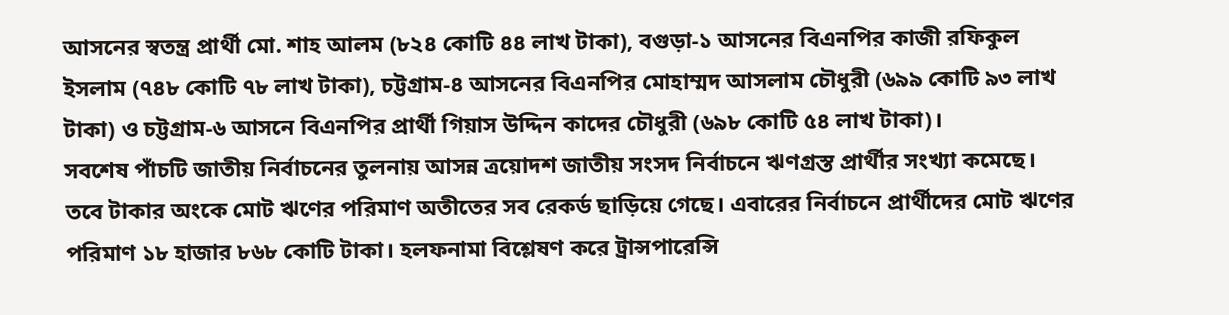আসনের স্বতন্ত্র প্রার্থী মো. শাহ আলম (৮২৪ কোটি ৪৪ লাখ টাকা), বগুড়া-১ আসনের বিএনপির কাজী রফিকুল ইসলাম (৭৪৮ কোটি ৭৮ লাখ টাকা), চট্টগ্রাম-৪ আসনের বিএনপির মোহাম্মদ আসলাম চৌধুরী (৬৯৯ কোটি ৯৩ লাখ টাকা) ও চট্টগ্রাম-৬ আসনে বিএনপির প্রার্থী গিয়াস উদ্দিন কাদের চৌধুরী (৬৯৮ কোটি ৫৪ লাখ টাকা)।
সবশেষ পাঁচটি জাতীয় নির্বাচনের তুলনায় আসন্ন ত্রয়োদশ জাতীয় সংসদ নির্বাচনে ঋণগ্রস্ত প্রার্থীর সংখ্যা কমেছে। তবে টাকার অংকে মোট ঋণের পরিমাণ অতীতের সব রেকর্ড ছাড়িয়ে গেছে। এবারের নির্বাচনে প্রার্থীদের মোট ঋণের পরিমাণ ১৮ হাজার ৮৬৮ কোটি টাকা। হলফনামা বিশ্লেষণ করে ট্রান্সপারেন্সি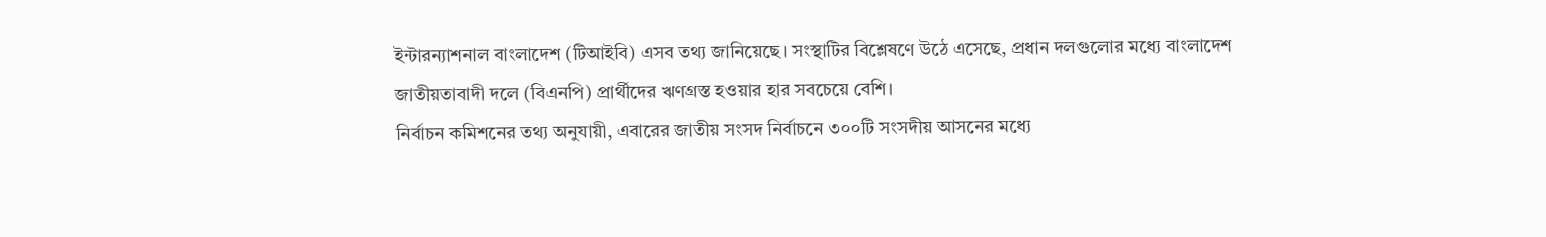ইন্টারন্যাশনাল বাংলাদেশ (টিআইবি) এসব তথ্য জানিয়েছে। সংস্থাটির বিশ্লেষণে উঠে এসেছে, প্রধান দলগুলোর মধ্যে বাংলাদেশ জাতীয়তাবাদী দলে (বিএনপি) প্রার্থীদের ঋণগ্রস্ত হওয়ার হার সবচেয়ে বেশি।
নির্বাচন কমিশনের তথ্য অনুযায়ী, এবারের জাতীয় সংসদ নির্বাচনে ৩০০টি সংসদীয় আসনের মধ্যে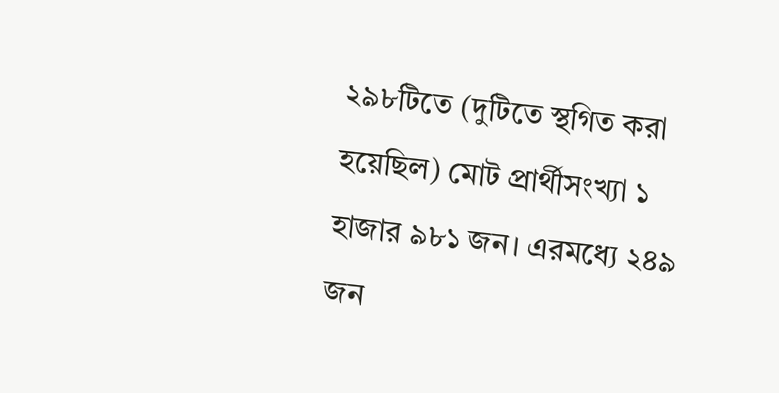২৯৮টিতে (দুটিতে স্থগিত করা হয়েছিল) মোট প্রার্থীসংখ্যা ১ হাজার ৯৮১ জন। এরমধ্যে ২৪৯ জন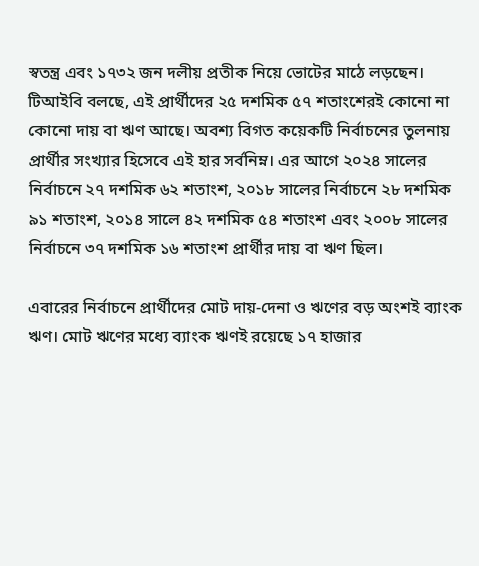স্বতন্ত্র এবং ১৭৩২ জন দলীয় প্রতীক নিয়ে ভোটের মাঠে লড়ছেন। টিআইবি বলছে, এই প্রার্থীদের ২৫ দশমিক ৫৭ শতাংশেরই কোনো না কোনো দায় বা ঋণ আছে। অবশ্য বিগত কয়েকটি নির্বাচনের তুলনায় প্রার্থীর সংখ্যার হিসেবে এই হার সর্বনিম্ন। এর আগে ২০২৪ সালের নির্বাচনে ২৭ দশমিক ৬২ শতাংশ, ২০১৮ সালের নির্বাচনে ২৮ দশমিক ৯১ শতাংশ, ২০১৪ সালে ৪২ দশমিক ৫৪ শতাংশ এবং ২০০৮ সালের নির্বাচনে ৩৭ দশমিক ১৬ শতাংশ প্রার্থীর দায় বা ঋণ ছিল।

এবারের নির্বাচনে প্রার্থীদের মোট দায়-দেনা ও ঋণের বড় অংশই ব্যাংক ঋণ। মোট ঋণের মধ্যে ব্যাংক ঋণই রয়েছে ১৭ হাজার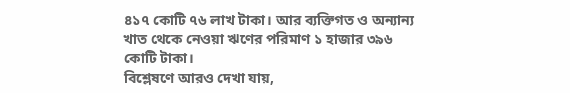৪১৭ কোটি ৭৬ লাখ টাকা। আর ব্যক্তিগত ও অন্যান্য খাত থেকে নেওয়া ঋণের পরিমাণ ১ হাজার ৩৯৬ কোটি টাকা।
বিশ্লেষণে আরও দেখা যায়,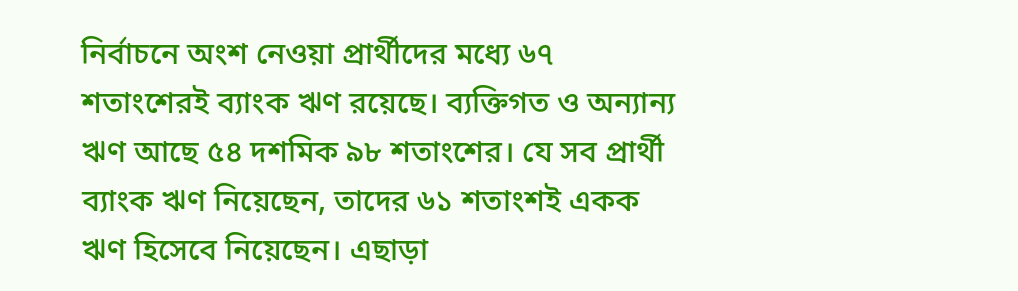নির্বাচনে অংশ নেওয়া প্রার্থীদের মধ্যে ৬৭ শতাংশেরই ব্যাংক ঋণ রয়েছে। ব্যক্তিগত ও অন্যান্য ঋণ আছে ৫৪ দশমিক ৯৮ শতাংশের। যে সব প্রার্থী ব্যাংক ঋণ নিয়েছেন, তাদের ৬১ শতাংশই একক ঋণ হিসেবে নিয়েছেন। এছাড়া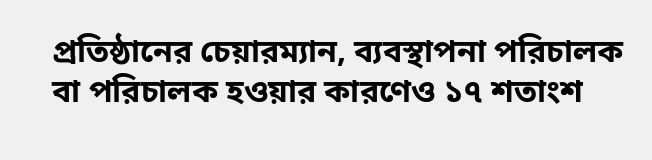প্রতিষ্ঠানের চেয়ারম্যান, ব্যবস্থাপনা পরিচালক বা পরিচালক হওয়ার কারণেও ১৭ শতাংশ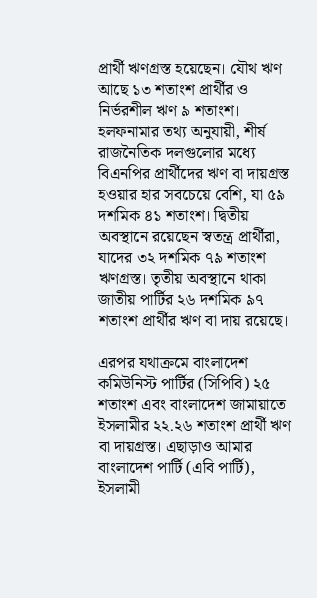প্রার্থী ঋণগ্রস্ত হয়েছেন। যৌথ ঋণ আছে ১৩ শতাংশ প্রার্থীর ও নির্ভরশীল ঋণ ৯ শতাংশ।
হলফনামার তথ্য অনুযায়ী, শীর্ষ রাজনৈতিক দলগুলোর মধ্যে বিএনপির প্রার্থীদের ঋণ বা দায়গ্রস্ত হওয়ার হার সবচেয়ে বেশি, যা ৫৯ দশমিক ৪১ শতাংশ। দ্বিতীয় অবস্থানে রয়েছেন স্বতন্ত্র প্রার্থীরা, যাদের ৩২ দশমিক ৭৯ শতাংশ ঋণগ্রস্ত। তৃতীয় অবস্থানে থাকা জাতীয় পার্টির ২৬ দশমিক ৯৭ শতাংশ প্রার্থীর ঋণ বা দায় রয়েছে।

এরপর যথাক্রমে বাংলাদেশ কমিউনিস্ট পার্টির (সিপিবি) ২৫ শতাংশ এবং বাংলাদেশ জামায়াতে ইসলামীর ২২.২৬ শতাংশ প্রার্থী ঋণ বা দায়গ্রস্ত। এছাড়াও আমার বাংলাদেশ পার্টি (এবি পার্টি), ইসলামী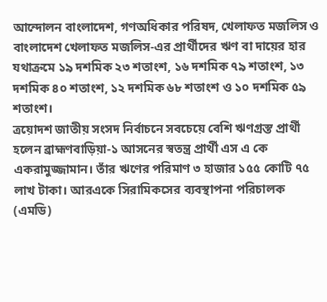আন্দোলন বাংলাদেশ, গণঅধিকার পরিষদ, খেলাফত মজলিস ও বাংলাদেশ খেলাফত মজলিস-এর প্রার্থীদের ঋণ বা দায়ের হার যথাক্রমে ১৯ দশমিক ২৩ শতাংশ, ১৬ দশমিক ৭৯ শতাংশ, ১৩ দশমিক ৪০ শতাংশ, ১২ দশমিক ৬৮ শতাংশ ও ১০ দশমিক ৫৯ শতাংশ।
ত্রয়োদশ জাতীয় সংসদ নির্বাচনে সবচেয়ে বেশি ঋণগ্রস্ত প্রার্থী হলেন ব্রাহ্মণবাড়িয়া-১ আসনের স্বতন্ত্র প্রার্থী এস এ কে একরামুজ্জামান। তাঁর ঋণের পরিমাণ ৩ হাজার ১৫৫ কোটি ৭৫ লাখ টাকা। আরএকে সিরামিকসের ব্যবস্থাপনা পরিচালক (এমডি)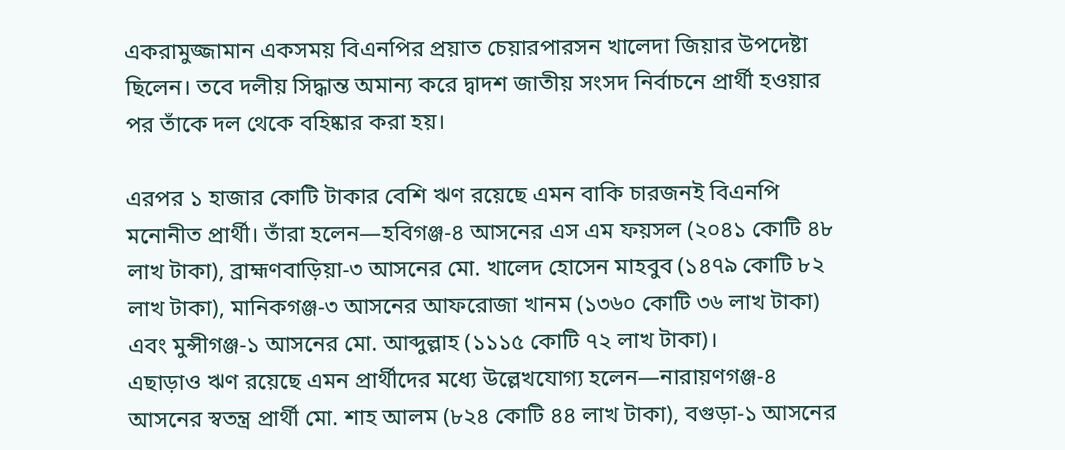একরামুজ্জামান একসময় বিএনপির প্রয়াত চেয়ারপারসন খালেদা জিয়ার উপদেষ্টা ছিলেন। তবে দলীয় সিদ্ধান্ত অমান্য করে দ্বাদশ জাতীয় সংসদ নির্বাচনে প্রার্থী হওয়ার পর তাঁকে দল থেকে বহিষ্কার করা হয়।

এরপর ১ হাজার কোটি টাকার বেশি ঋণ রয়েছে এমন বাকি চারজনই বিএনপি মনোনীত প্রার্থী। তাঁরা হলেন—হবিগঞ্জ-৪ আসনের এস এম ফয়সল (২০৪১ কোটি ৪৮ লাখ টাকা), ব্রাহ্মণবাড়িয়া-৩ আসনের মো. খালেদ হোসেন মাহবুব (১৪৭৯ কোটি ৮২ লাখ টাকা), মানিকগঞ্জ-৩ আসনের আফরোজা খানম (১৩৬০ কোটি ৩৬ লাখ টাকা) এবং মুন্সীগঞ্জ-১ আসনের মো. আব্দুল্লাহ (১১১৫ কোটি ৭২ লাখ টাকা)।
এছাড়াও ঋণ রয়েছে এমন প্রার্থীদের মধ্যে উল্লেখযোগ্য হলেন—নারায়ণগঞ্জ-৪ আসনের স্বতন্ত্র প্রার্থী মো. শাহ আলম (৮২৪ কোটি ৪৪ লাখ টাকা), বগুড়া-১ আসনের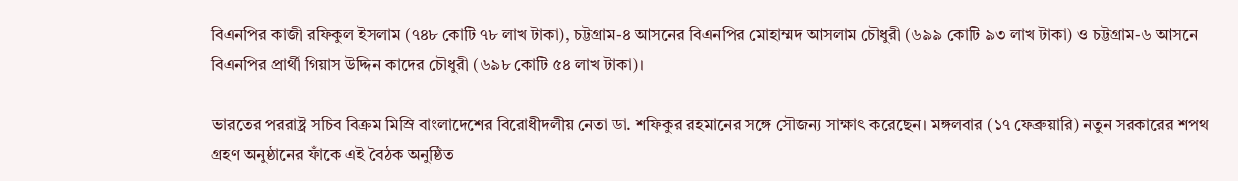বিএনপির কাজী রফিকুল ইসলাম (৭৪৮ কোটি ৭৮ লাখ টাকা), চট্টগ্রাম-৪ আসনের বিএনপির মোহাম্মদ আসলাম চৌধুরী (৬৯৯ কোটি ৯৩ লাখ টাকা) ও চট্টগ্রাম-৬ আসনে বিএনপির প্রার্থী গিয়াস উদ্দিন কাদের চৌধুরী (৬৯৮ কোটি ৫৪ লাখ টাকা)।

ভারতের পররাষ্ট্র সচিব বিক্রম মিস্রি বাংলাদেশের বিরোধীদলীয় নেতা ডা. শফিকুর রহমানের সঙ্গে সৌজন্য সাক্ষাৎ করেছেন। মঙ্গলবার (১৭ ফেব্রুয়ারি) নতুন সরকারের শপথ গ্রহণ অনুষ্ঠানের ফাঁকে এই বৈঠক অনুষ্ঠিত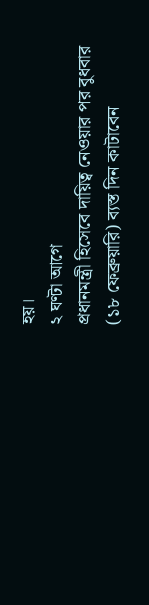হয়।
২ ঘণ্টা আগে
প্রধানমন্ত্রী হিসেবে দায়িত্ব নেওয়ার পর বুধবার (১৮ ফেব্রুয়ারি) ব্যস্ত দিন কাটাবেন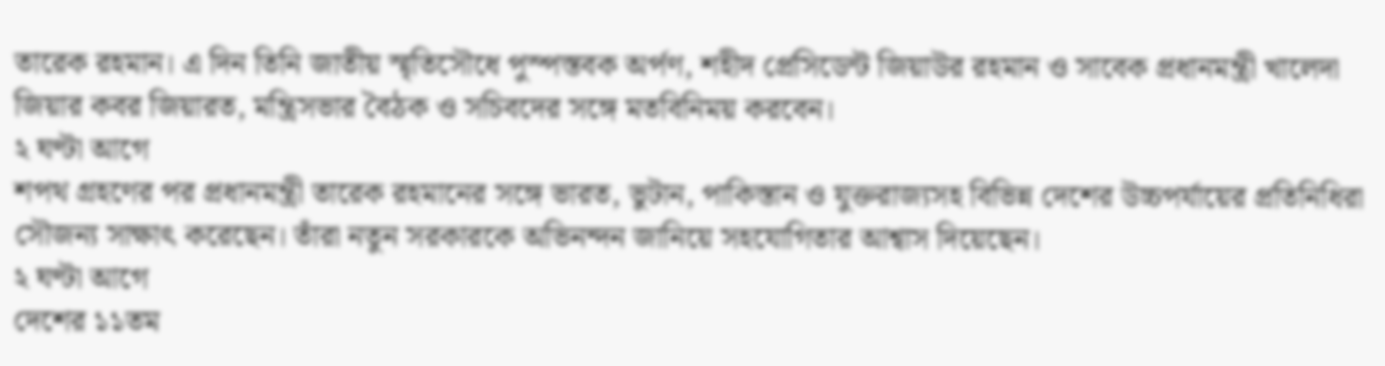তারেক রহমান। এ দিন তিনি জাতীয় স্মৃতিসৌধে পুস্পস্তবক অর্পণ, শহীদ প্রেসিডেন্ট জিয়াউর রহমান ও সাবেক প্রধানমন্ত্রী খালেদা জিয়ার কবর জিয়ারত, মন্ত্রিসভার বৈঠক ও সচিবদের সঙ্গে মতবিনিময় করবেন।
২ ঘণ্টা আগে
শপথ গ্রহণের পর প্রধানমন্ত্রী তারেক রহমানের সঙ্গে ভারত, ভুটান, পাকিস্তান ও যুক্তরাজ্যসহ বিভিন্ন দেশের উচ্চপর্যায়ের প্রতিনিধিরা সৌজন্য সাক্ষাৎ করেছেন। তাঁরা নতুন সরকারকে অভিনন্দন জানিয়ে সহযোগিতার আশ্বাস দিয়েছেন।
২ ঘণ্টা আগে
দেশের ১১তম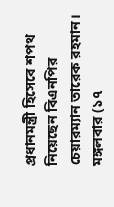প্রধানমন্ত্রী হিসেবে শপথ নিয়েছেন বিএনপির চেয়ারম্যান তারেক রহমান। মঙ্গলবার (১৭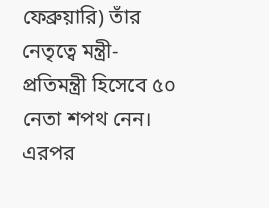ফেব্রুয়ারি) তাঁর নেতৃত্বে মন্ত্রী-প্রতিমন্ত্রী হিসেবে ৫০ নেতা শপথ নেন। এরপর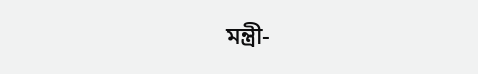মন্ত্রী-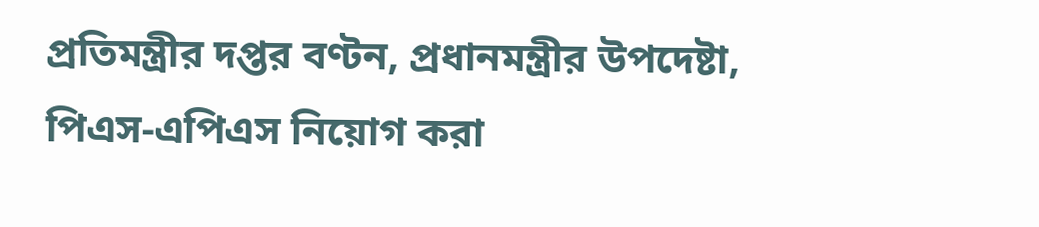প্রতিমন্ত্রীর দপ্তর বণ্টন, প্রধানমন্ত্রীর উপদেষ্টা, পিএস-এপিএস নিয়োগ করা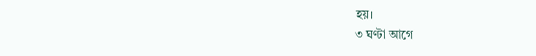হয়।
৩ ঘণ্টা আগে